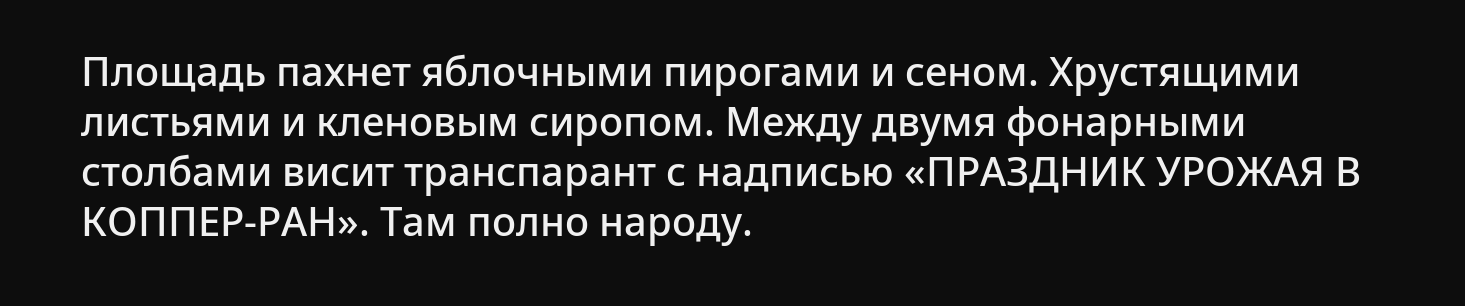Площадь пахнет яблочными пирогами и сеном. Хрустящими листьями и кленовым сиропом. Между двумя фонарными столбами висит транспарант с надписью «ПРАЗДНИК УРОЖАЯ В КОППЕР-РАН». Там полно народу.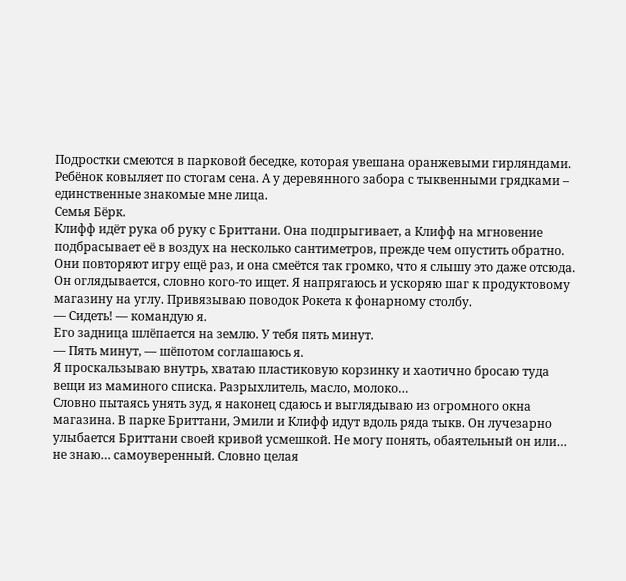Подростки смеются в парковой беседке, которая увешана оранжевыми гирляндами. Ребёнок ковыляет по стогам сена. А у деревянного забора с тыквенными грядками – единственные знакомые мне лица.
Семья Бёрк.
Клифф идёт рука об руку с Бриттани. Она подпрыгивает, а Клифф на мгновение подбрасывает её в воздух на несколько сантиметров, прежде чем опустить обратно. Они повторяют игру ещё раз, и она смеётся так громко, что я слышу это даже отсюда.
Он оглядывается, словно кого-то ищет. Я напрягаюсь и ускоряю шаг к продуктовому магазину на углу. Привязываю поводок Рокета к фонарному столбу.
— Сидеть! — командую я.
Его задница шлёпается на землю. У тебя пять минут.
— Пять минут, — шёпотом соглашаюсь я.
Я проскальзываю внутрь, хватаю пластиковую корзинку и хаотично бросаю туда вещи из маминого списка. Разрыхлитель, масло, молоко…
Словно пытаясь унять зуд, я наконец сдаюсь и выглядываю из огромного окна магазина. В парке Бриттани, Эмили и Клифф идут вдоль ряда тыкв. Он лучезарно улыбается Бриттани своей кривой усмешкой. Не могу понять, обаятельный он или… не знаю… самоуверенный. Словно целая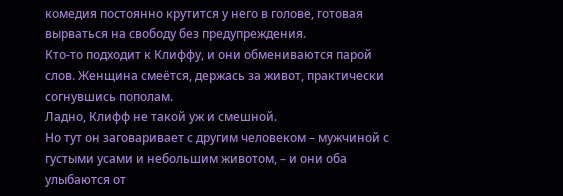комедия постоянно крутится у него в голове, готовая вырваться на свободу без предупреждения.
Кто-то подходит к Клиффу, и они обмениваются парой слов. Женщина смеётся, держась за живот, практически согнувшись пополам.
Ладно, Клифф не такой уж и смешной.
Но тут он заговаривает с другим человеком – мужчиной с густыми усами и небольшим животом, – и они оба улыбаются от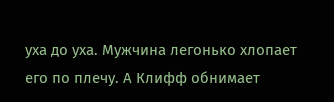уха до уха. Мужчина легонько хлопает его по плечу. А Клифф обнимает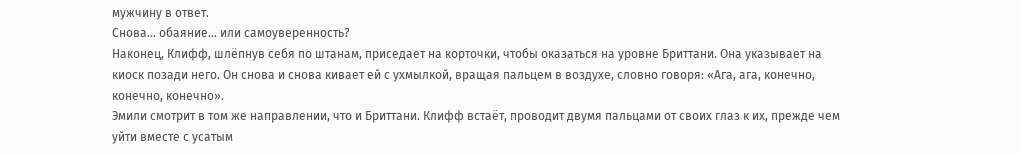мужчину в ответ.
Снова… обаяние… или самоуверенность?
Наконец, Клифф, шлёпнув себя по штанам, приседает на корточки, чтобы оказаться на уровне Бриттани. Она указывает на киоск позади него. Он снова и снова кивает ей с ухмылкой, вращая пальцем в воздухе, словно говоря: «Ага, ага, конечно, конечно, конечно».
Эмили смотрит в том же направлении, что и Бриттани. Клифф встаёт, проводит двумя пальцами от своих глаз к их, прежде чем уйти вместе с усатым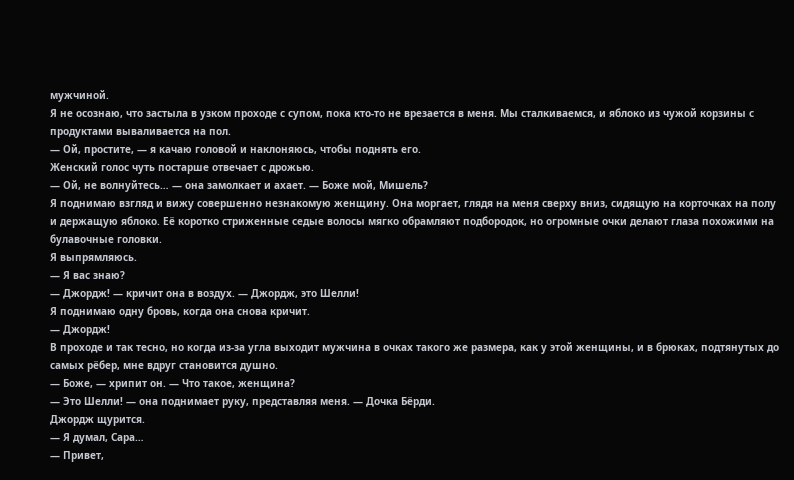мужчиной.
Я не осознаю, что застыла в узком проходе с супом, пока кто-то не врезается в меня. Мы сталкиваемся, и яблоко из чужой корзины с продуктами вываливается на пол.
— Ой, простите, — я качаю головой и наклоняюсь, чтобы поднять его.
Женский голос чуть постарше отвечает с дрожью.
— Ой, не волнуйтесь… — она замолкает и ахает. — Боже мой, Мишель?
Я поднимаю взгляд и вижу совершенно незнакомую женщину. Она моргает, глядя на меня сверху вниз, сидящую на корточках на полу и держащую яблоко. Её коротко стриженные седые волосы мягко обрамляют подбородок, но огромные очки делают глаза похожими на булавочные головки.
Я выпрямляюсь.
— Я вас знаю?
— Джордж! — кричит она в воздух. — Джордж, это Шелли!
Я поднимаю одну бровь, когда она снова кричит.
— Джордж!
В проходе и так тесно, но когда из-за угла выходит мужчина в очках такого же размера, как у этой женщины, и в брюках, подтянутых до самых рёбер, мне вдруг становится душно.
— Боже, — хрипит он. — Что такое, женщина?
— Это Шелли! — она поднимает руку, представляя меня. — Дочка Бёрди.
Джордж щурится.
— Я думал, Сара…
— Привет,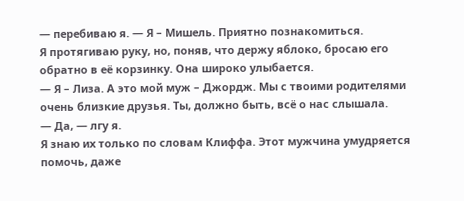— перебиваю я. — Я – Мишель. Приятно познакомиться.
Я протягиваю руку, но, поняв, что держу яблоко, бросаю его обратно в её корзинку. Она широко улыбается.
— Я – Лиза. А это мой муж – Джордж. Мы с твоими родителями очень близкие друзья. Ты, должно быть, всё о нас слышала.
— Да, — лгу я.
Я знаю их только по словам Клиффа. Этот мужчина умудряется помочь, даже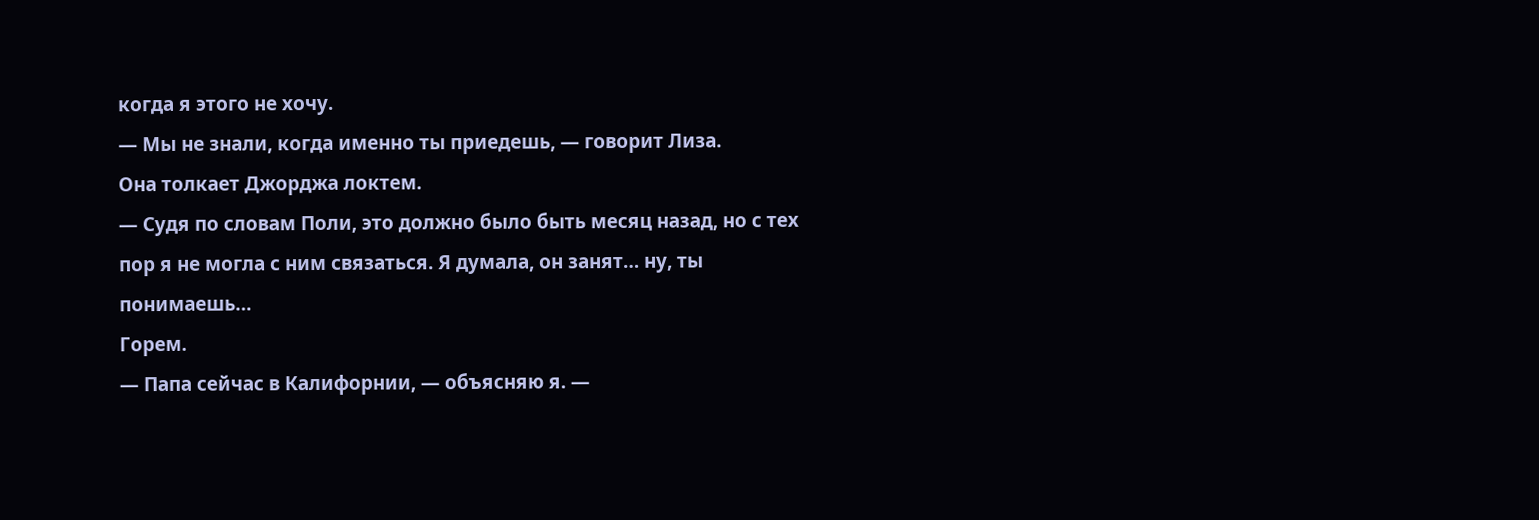когда я этого не хочу.
— Мы не знали, когда именно ты приедешь, — говорит Лиза.
Она толкает Джорджа локтем.
— Судя по словам Поли, это должно было быть месяц назад, но с тех пор я не могла с ним связаться. Я думала, он занят… ну, ты понимаешь…
Горем.
— Папа сейчас в Калифорнии, — объясняю я. —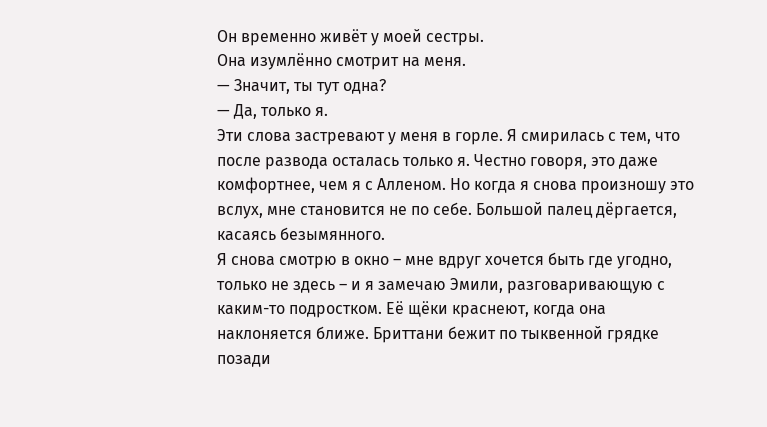Он временно живёт у моей сестры.
Она изумлённо смотрит на меня.
— Значит, ты тут одна?
— Да, только я.
Эти слова застревают у меня в горле. Я смирилась с тем, что после развода осталась только я. Честно говоря, это даже комфортнее, чем я с Алленом. Но когда я снова произношу это вслух, мне становится не по себе. Большой палец дёргается, касаясь безымянного.
Я снова смотрю в окно – мне вдруг хочется быть где угодно, только не здесь – и я замечаю Эмили, разговаривающую с каким-то подростком. Её щёки краснеют, когда она наклоняется ближе. Бриттани бежит по тыквенной грядке позади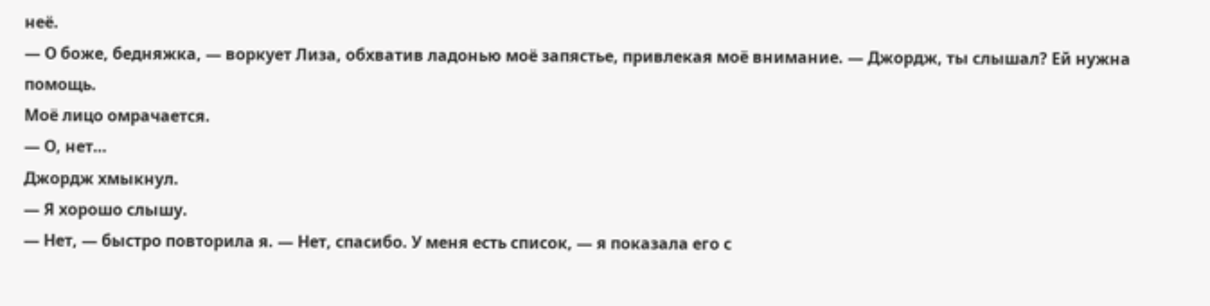неё.
— О боже, бедняжка, — воркует Лиза, обхватив ладонью моё запястье, привлекая моё внимание. — Джордж, ты слышал? Ей нужна помощь.
Моё лицо омрачается.
— О, нет…
Джордж хмыкнул.
— Я хорошо слышу.
— Нет, — быстро повторила я. — Нет, спасибо. У меня есть список, — я показала его с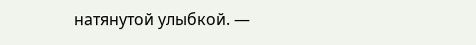натянутой улыбкой. —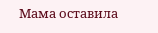Мама оставила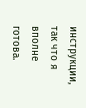инструкции, так что я вполне готова.